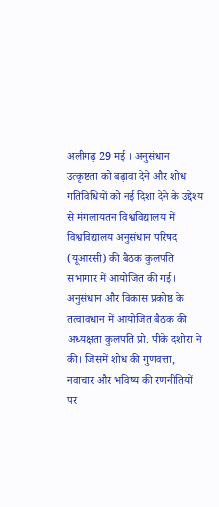अलीगढ़ 29 मई । अनुसंधान उत्कृष्टता को बढ़ावा देने और शोध गतिविधियों को नई दिशा देने के उद्देश्य से मंगलायतन विश्वविद्यालय में विश्वविद्यालय अनुसंधान परिषद (यूआरसी) की बैठक कुलपति सभागार में आयोजित की गई। अनुसंधान और विकास प्रकोष्ठ के तत्वावधान में आयोजित बैठक की अध्यक्षता कुलपति प्रो. पीके दशोरा ने की। जिसमें शोध की गुणवत्ता, नवाचार और भविष्य की रणनीतियों पर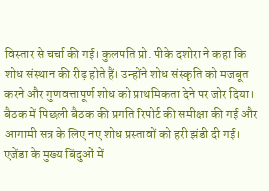विस्तार से चर्चा की गई। कुलपति प्रो. पीके दशोरा ने कहा कि शोध संस्थान की रीढ़ होते हैं। उन्होंने शोध संस्कृति को मजबूत करने और गुणवत्तापूर्ण शोध को प्राथमिकता देने पर जोर दिया। बैठक में पिछली बैठक की प्रगति रिपोर्ट की समीक्षा की गई और आगामी सत्र के लिए नए शोध प्रस्तावों को हरी झंडी दी गई। एजेंडा के मुख्य बिंदुओं में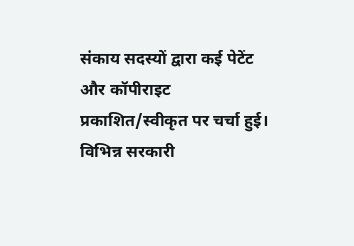संकाय सदस्यों द्वारा कई पेटेंट और कॉपीराइट प्रकाशित/स्वीकृत पर चर्चा हुई। विभिन्न सरकारी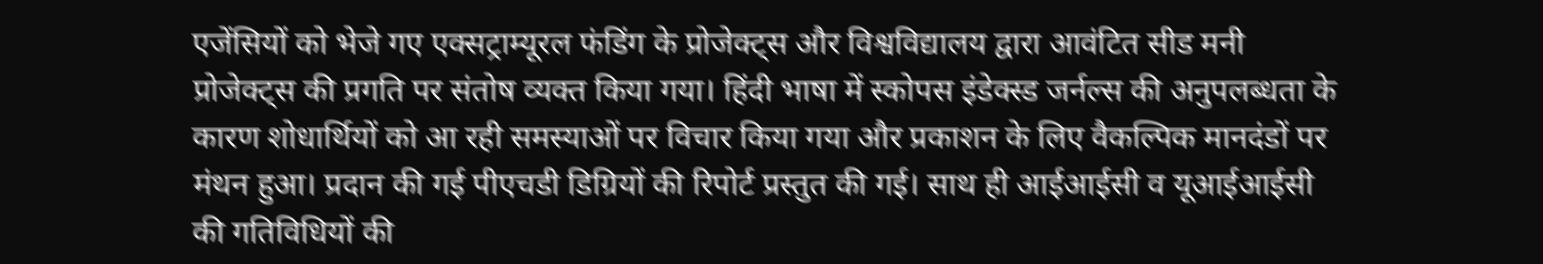एजेंसियों को भेजे गए एक्सट्राम्यूरल फंडिंग के प्रोजेक्ट्स और विश्वविद्यालय द्वारा आवंटित सीड मनी प्रोजेक्ट्स की प्रगति पर संतोष व्यक्त किया गया। हिंदी भाषा में स्कोपस इंडेक्स्ड जर्नल्स की अनुपलब्धता के कारण शोधार्थियों को आ रही समस्याओं पर विचार किया गया और प्रकाशन के लिए वैकल्पिक मानदंडों पर मंथन हुआ। प्रदान की गई पीएचडी डिग्रियों की रिपोर्ट प्रस्तुत की गई। साथ ही आईआईसी व यूआईआईसी की गतिविधियों की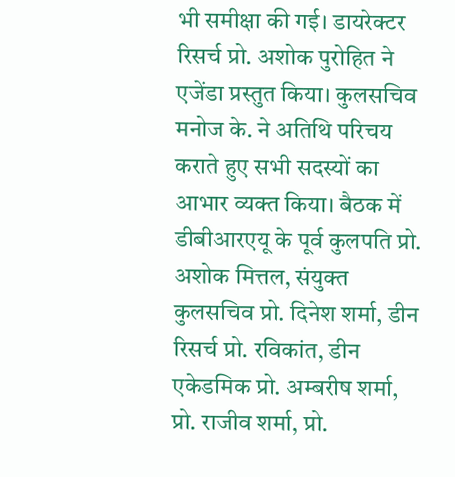भी समीक्षा की गई। डायरेक्टर रिसर्च प्रो. अशोक पुरोहित ने एजेंडा प्रस्तुत किया। कुलसचिव मनोज के. ने अतिथि परिचय कराते हुए सभी सदस्यों का आभार व्यक्त किया। बैठक में डीबीआरएयू के पूर्व कुलपति प्रो. अशोक मित्तल, संयुक्त कुलसचिव प्रो. दिनेश शर्मा, डीन रिसर्च प्रो. रविकांत, डीन एकेडमिक प्रो. अम्बरीष शर्मा, प्रो. राजीव शर्मा, प्रो.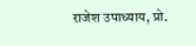राजेश उपाध्याय, प्रो.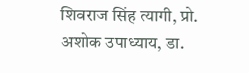शिवराज सिंह त्यागी, प्रो. अशोक उपाध्याय, डा.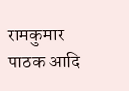रामकुमार पाठक आदि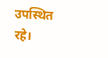उपस्थित रहे।